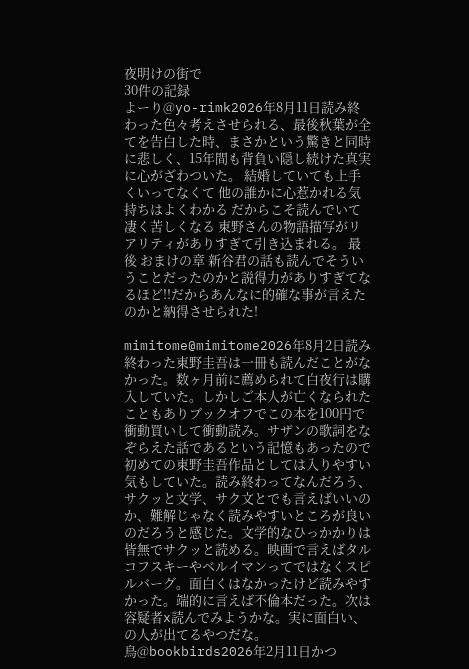夜明けの街で
30件の記録
よーり@yo-rimk2026年8月11日読み終わった色々考えさせられる、最後秋葉が全てを告白した時、まさかという驚きと同時に悲しく、15年間も背負い隠し続けた真実に心がざわついた。 結婚していても上手くいってなくて 他の誰かに心惹かれる気持ちはよくわかる だからこそ読んでいて凄く苦しくなる 東野さんの物語描写がリアリティがありすぎて引き込まれる。 最後 おまけの章 新谷君の話も読んでそういうことだったのかと説得力がありすぎてなるほど!!だからあんなに的確な事が言えたのかと納得させられた!

mimitome@mimitome2026年8月2日読み終わった東野圭吾は一冊も読んだことがなかった。数ヶ月前に薦められて白夜行は購入していた。しかしご本人が亡くなられたこともありブックオフでこの本を100円で衝動買いして衝動読み。サザンの歌詞をなぞらえた話であるという記憶もあったので初めての東野圭吾作品としては入りやすい気もしていた。読み終わってなんだろう、サクッと文学、サク文とでも言えばいいのか、難解じゃなく読みやすいところが良いのだろうと感じた。文学的なひっかかりは皆無でサクッと読める。映画で言えばタルコフスキーやベルイマンってではなくスピルバーグ。面白くはなかったけど読みやすかった。端的に言えば不倫本だった。次は容疑者x読んでみようかな。実に面白い、の人が出てるやつだな。
鳥@bookbirds2026年2月11日かつ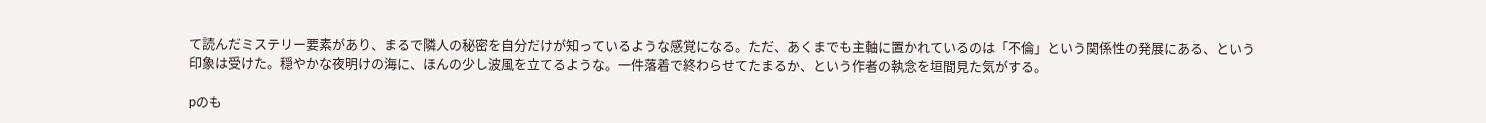て読んだミステリー要素があり、まるで隣人の秘密を自分だけが知っているような感覚になる。ただ、あくまでも主軸に置かれているのは「不倫」という関係性の発展にある、という印象は受けた。穏やかな夜明けの海に、ほんの少し波風を立てるような。一件落着で終わらせてたまるか、という作者の執念を垣間見た気がする。

pのも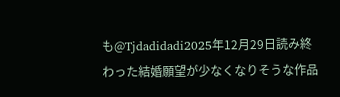も@Tjdadidadi2025年12月29日読み終わった結婚願望が少なくなりそうな作品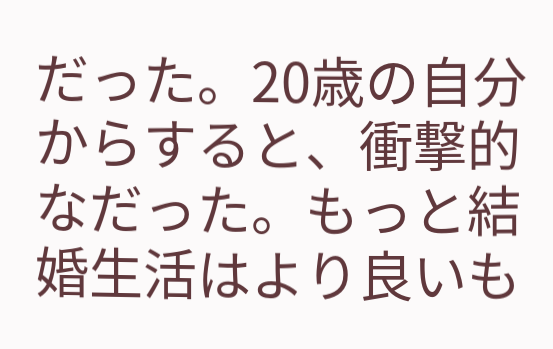だった。20歳の自分からすると、衝撃的なだった。もっと結婚生活はより良いも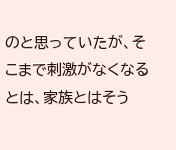のと思っていたが、そこまで刺激がなくなるとは、家族とはそう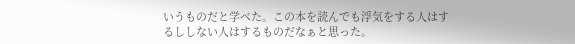いうものだと学べた。この本を読んでも浮気をする人はするししない人はするものだなぁと思った。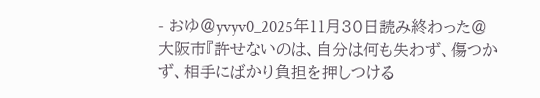- おゆ@yvyv0_2025年11月30日読み終わった@ 大阪市『許せないのは、自分は何も失わず、傷つかず、相手にばかり負担を押しつける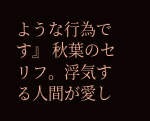ような行為です』 秋葉のセリフ。浮気する人間が愛し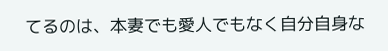てるのは、本妻でも愛人でもなく自分自身な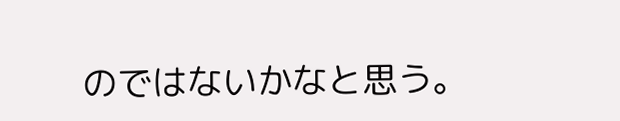のではないかなと思う。